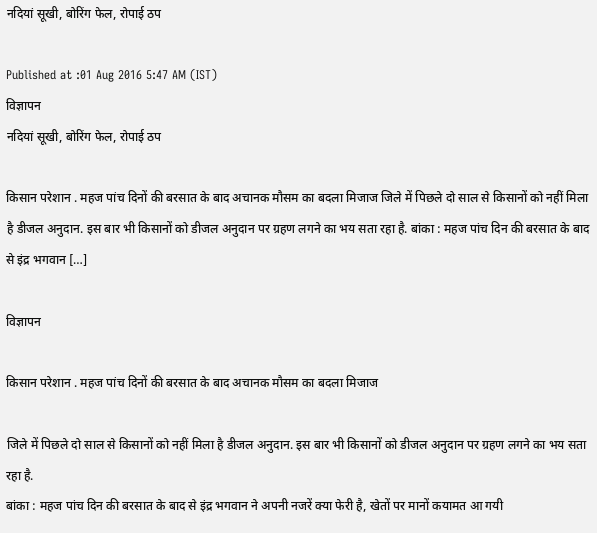नदियां सूखी, बोरिंग फेल, रोपाई ठप

Published at :01 Aug 2016 5:47 AM (IST)
विज्ञापन
नदियां सूखी, बोरिंग फेल, रोपाई ठप

किसान परेशान . महज पांच दिनों की बरसात के बाद अचानक मौसम का बदला मिजाज जिले में पिछले दो साल से किसानों को नहीं मिला है डीजल अनुदान. इस बार भी किसानों को डीजल अनुदान पर ग्रहण लगने का भय सता रहा है. बांका : महज पांच दिन की बरसात के बाद से इंद्र भगवान […]

विज्ञापन

किसान परेशान . महज पांच दिनों की बरसात के बाद अचानक मौसम का बदला मिजाज

जिले में पिछले दो साल से किसानों को नहीं मिला है डीजल अनुदान. इस बार भी किसानों को डीजल अनुदान पर ग्रहण लगने का भय सता रहा है.
बांका : महज पांच दिन की बरसात के बाद से इंद्र भगवान ने अपनी नजरें क्या फेरी है, खेतों पर मानों कयामत आ गयी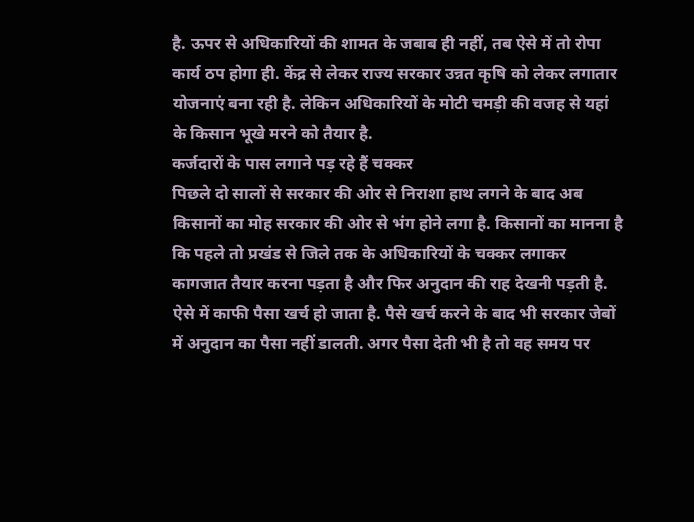है. ऊपर से अधिकारियों की शामत के जबाब ही नहीं, तब ऐसे में तो रोपा कार्य ठप होगा ही. केंद्र से लेकर राज्य सरकार उन्नत कृषि को लेकर लगातार योजनाएं बना रही है. लेकिन अधिकारियों के मोटी चमड़ी की वजह से यहां के किसान भूखे मरने को तैयार है.
कर्जदारों के पास लगाने पड़ रहे हैं चक्कर
पिछले दो सालों से सरकार की ओर से निराशा हाथ लगने के बाद अब किसानों का मोह सरकार की ओर से भंग होने लगा है. किसानों का मानना है कि पहले तो प्रखंड से जिले तक के अधिकारियों के चक्कर लगाकर कागजात तैयार करना पड़ता है और फिर अनुदान की राह देखनी पड़ती है. ऐसे में काफी पैसा खर्च हो जाता है. पैसे खर्च करने के बाद भी सरकार जेबों में अनुदान का पैसा नहीं डालती. अगर पैसा देती भी है तो वह समय पर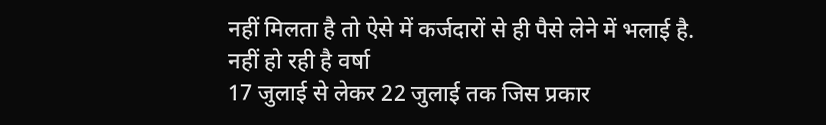नहीं मिलता है तो ऐसे में कर्जदारों से ही पैसे लेने में भलाई है.
नहीं हो रही है वर्षा
17 जुलाई से लेकर 22 जुलाई तक जिस प्रकार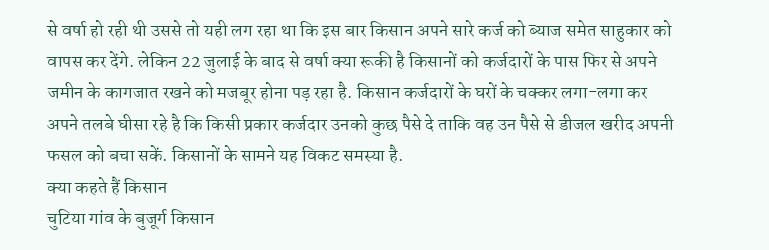से वर्षा हो रही थी उससे तो यही लग रहा था कि इस बार किसान अपने सारे कर्ज को ब्याज समेत साहुकार को वापस कर देंगे. लेकिन 22 जुलाई के बाद से वर्षा क्या रूकी है किसानों को कर्जदारों के पास फिर से अपने जमीन के कागजात रखने को मजबूर होना पड़ रहा है. किसान कर्जदारों के घरों के चक्कर लगा-लगा कर अपने तलबे घीसा रहे है कि किसी प्रकार कर्जदार उनको कुछ पैसे दे ताकि वह उन पैसे से डीजल खरीद अपनी फसल को बचा सकें. किसानों के सामने यह विकट समस्या है.
क्या कहते हैं किसान
चुटिया गांव के बुजूर्ग किसान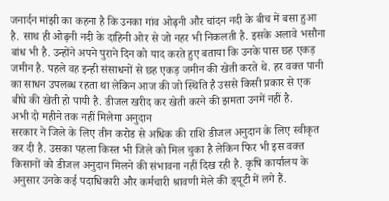जनार्दन मांझी का कहना है कि उनका गांव ओढ़नी और चांदन नदी के बीच में बसा हुआ है. साथ ही ओढ़नी नदी के दाहिनी ओर से जो नहर भी निकलती है. इसके अलावे भसौना बांध भी है. उन्होंने अपने पुराने दिन को याद करते हुए बताया कि उनके पास छह एकड़ जमीन है. पहले वह इन्ही संसाधनों से छह एकड़ जमीन की खेती करते थे. हर वक्त पानी का साधन उपलब्ध रहता था लेकिन आज की जो स्थिति है उससे किसी प्रकार से एक बीघे की खेती हो पायी है. डीजल खरीद कर खेती करने की झमता उनमें नहीं है.
अभी दो महीने तक नहीं मिलेगा अनुदान
सरकार ने जिले के लिए तीन करोड से अधिक की राशि डीजल अनुदान के लिए स्वीकृत कर दी है. उसका पहला किस्त भी जिले को मिल चुका है लेकिन फिर भी इस वक्त किसानों को डीजल अनुदान मिलने की संभावना नहीं दिख रही है. कृषि कार्यालय के अनुसार उनके कई पदाधिकारी और कर्मचारी श्रावणी मेले की ड‍्यूटी में लगे हैं.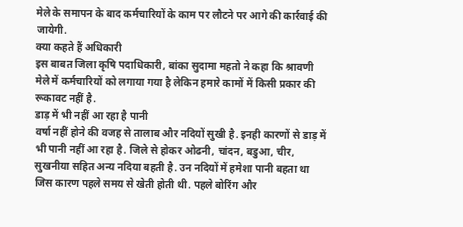मेले के समापन के बाद कर्मचारियों के काम पर लौटने पर आगे की कार्रवाई की जायेगी.
क्या कहते हैं अधिकारी
इस बाबत जिला कृषि पदाधिकारी, बांका सुदामा महतो ने कहा कि श्रावणी मेले में कर्मचारियों को लगाया गया है लेकिन हमारे कामों में किसी प्रकार की रूकावट नहीं है.
डाड़ में भी नहीं आ रहा है पानी
वर्षा नहीं होने की वजह से तालाब और नदियों सुखी है. इनही कारणों से डाड़ में भी पानी नहीं आ रहा है. जिले से होकर ओढनी, चांदन, बडुआ, चीर, सुखनीया सहित अन्य नदिया बहती है. उन नदियों में हमेशा पानी बहता था जिस कारण पहले समय से खेती होती थी. पहले बोरिंग और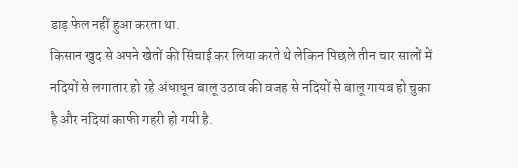डाड़ फेल नहीं हुआ करता था.
किसान खुद से अपने खेतों की सिंचाई कर लिया करते थे लेकिन पिछले तीन चार सालों में नदियों से लगातार हो रहे अंधाधून बालू उठाव की वजह से नदियों से बालू गायब हो चुका है और नदियां काफी गहरी हो गयी है.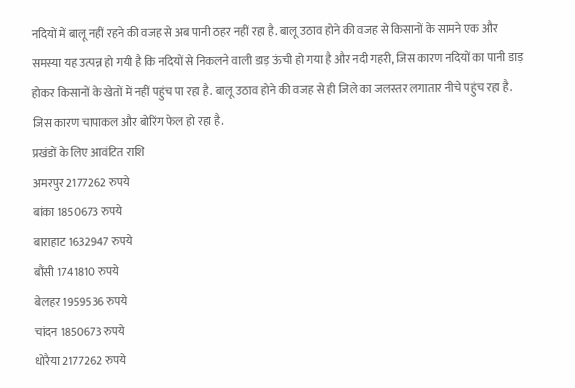नदियों में बालू नहीं रहने की वजह से अब पानी ठहर नहीं रहा है. बालू उठाव होने की वजह से किसानों के सामने एक और समस्या यह उत्पन्न हो गयी है कि नदियों से निकलने वाली डाड़ ऊंची हो गया है और नदी गहरी, जिस कारण नदियों का पानी डाड़ होकर किसानों के खेतों में नहीं पहुंच पा रहा है. बालू उठाव होने की वजह से ही जिले का जलस्तर लगातार नीचे पहुंच रहा है. जिस कारण चापाकल और बोरिंग फेल हो रहा है.
प्रखंडों के लिए आवंटित राशि
अमरपुर 2177262 रुपये
बांका 1850673 रुपये
बाराहाट 1632947 रुपये
बौंसी 1741810 रुपये
बेलहर 1959536 रुपये
चांदन 1850673 रुपये
धोरैया 2177262 रुपये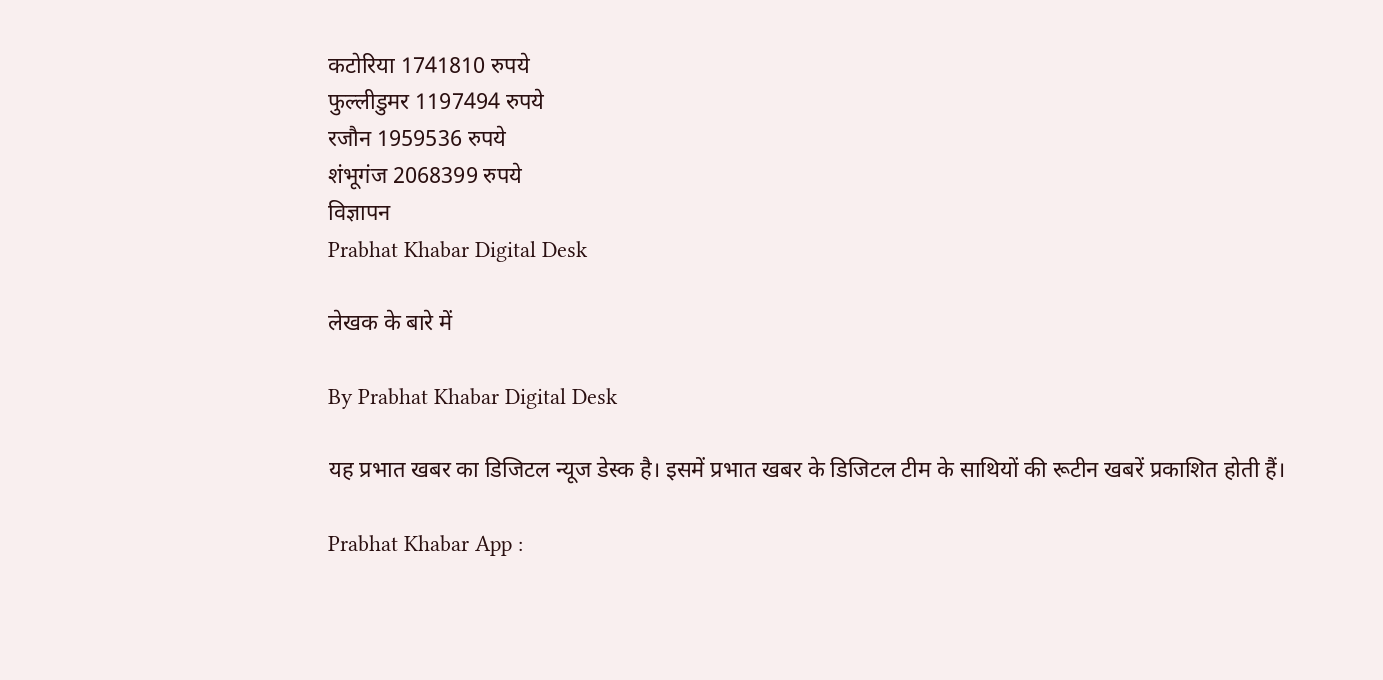कटोरिया 1741810 रुपये
फुल्लीडुमर 1197494 रुपये
रजौन 1959536 रुपये
शंभूगंज 2068399 रुपये
विज्ञापन
Prabhat Khabar Digital Desk

लेखक के बारे में

By Prabhat Khabar Digital Desk

यह प्रभात खबर का डिजिटल न्यूज डेस्क है। इसमें प्रभात खबर के डिजिटल टीम के साथियों की रूटीन खबरें प्रकाशित होती हैं।

Prabhat Khabar App :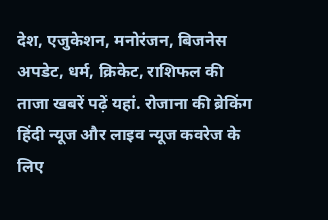देश, एजुकेशन, मनोरंजन, बिजनेस अपडेट, धर्म, क्रिकेट, राशिफल की ताजा खबरें पढ़ें यहां. रोजाना की ब्रेकिंग हिंदी न्यूज और लाइव न्यूज कवरेज के लिए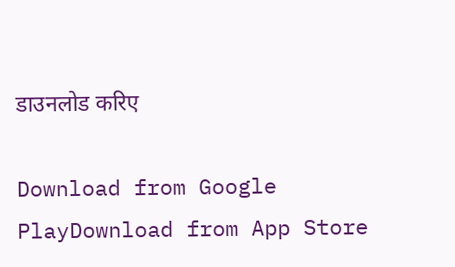डाउनलोड करिए

Download from Google PlayDownload from App Store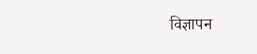विज्ञापन